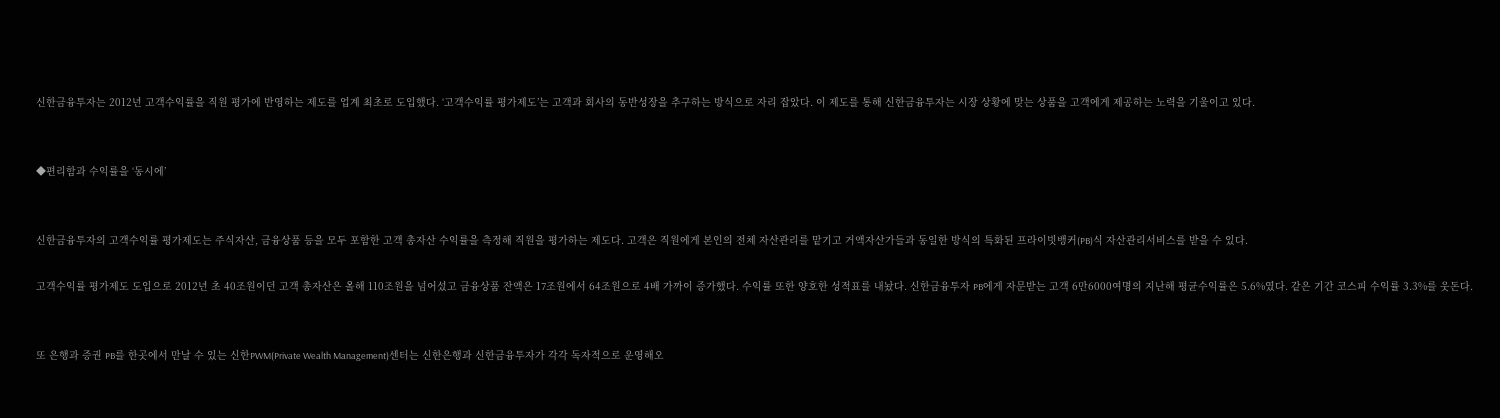신한금융투자는 2012년 고객수익률을 직원 평가에 반영하는 제도를 업계 최초로 도입했다. ‘고객수익률 평가제도’는 고객과 회사의 동반성장을 추구하는 방식으로 자리 잡았다. 이 제도를 통해 신한금융투자는 시장 상황에 맞는 상품을 고객에게 제공하는 노력을 기울이고 있다.


◆편리함과 수익률을 ‘동시에’


신한금융투자의 고객수익률 평가제도는 주식자산, 금융상품 등을 모두 포함한 고객 총자산 수익률을 측정해 직원을 평가하는 제도다. 고객은 직원에게 본인의 전체 자산관리를 맡기고 거액자산가들과 동일한 방식의 특화된 프라이빗뱅커(PB)식 자산관리서비스를 받을 수 있다.

고객수익률 평가제도 도입으로 2012년 초 40조원이던 고객 총자산은 올해 110조원을 넘어섰고 금융상품 잔액은 17조원에서 64조원으로 4배 가까이 증가했다. 수익률 또한 양호한 성적표를 내놨다. 신한금융투자 PB에게 자문받는 고객 6만6000여명의 지난해 평균수익률은 5.6%였다. 같은 기간 코스피 수익률 3.3%를 웃돈다.


또 은행과 증권 PB를 한곳에서 만날 수 있는 신한PWM(Private Wealth Management)센터는 신한은행과 신한금융투자가 각각 독자적으로 운영해오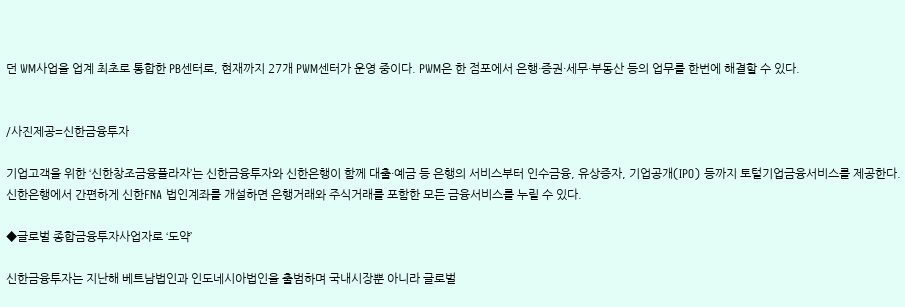던 WM사업을 업계 최초로 통합한 PB센터로, 현재까지 27개 PWM센터가 운영 중이다. PWM은 한 점포에서 은행·증권·세무·부동산 등의 업무를 한번에 해결할 수 있다.


/사진제공=신한금융투자

기업고객을 위한 ‘신한창조금융플라자’는 신한금융투자와 신한은행이 함께 대출·예금 등 은행의 서비스부터 인수금융, 유상증자, 기업공개(IPO) 등까지 토털기업금융서비스를 제공한다. 신한은행에서 간편하게 신한FNA 법인계좌를 개설하면 은행거래와 주식거래를 포함한 모든 금융서비스를 누릴 수 있다.

◆글로벌 종합금융투자사업자로 ‘도약’

신한금융투자는 지난해 베트남법인과 인도네시아법인을 출범하며 국내시장뿐 아니라 글로벌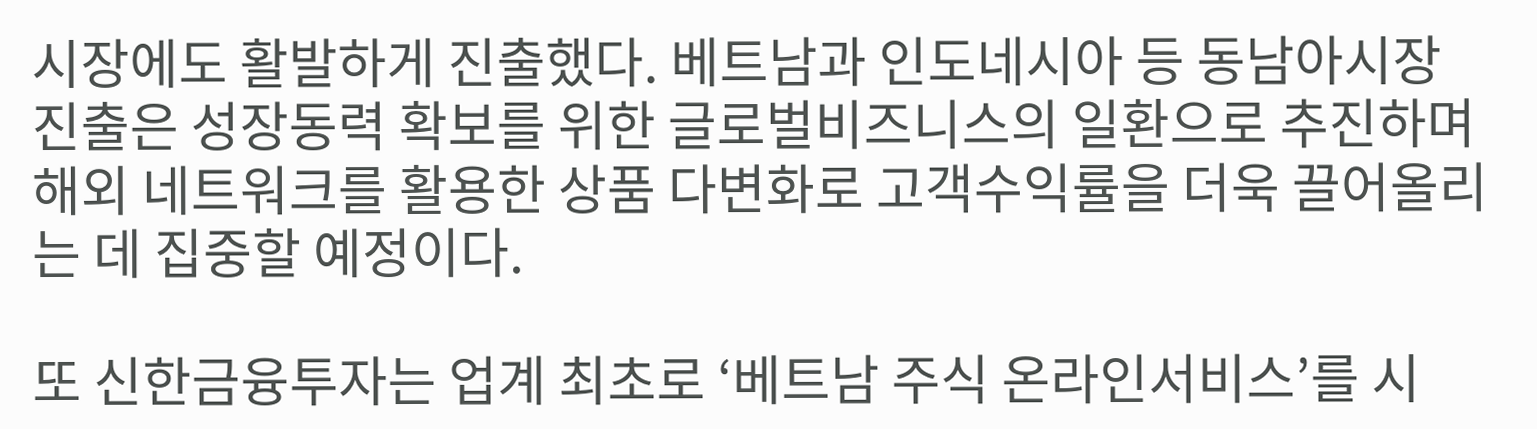시장에도 활발하게 진출했다. 베트남과 인도네시아 등 동남아시장 진출은 성장동력 확보를 위한 글로벌비즈니스의 일환으로 추진하며 해외 네트워크를 활용한 상품 다변화로 고객수익률을 더욱 끌어올리는 데 집중할 예정이다.

또 신한금융투자는 업계 최초로 ‘베트남 주식 온라인서비스’를 시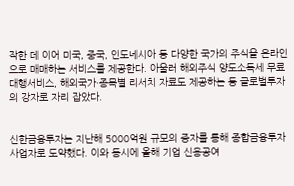작한 데 이어 미국, 중국, 인도네시아 등 다양한 국가의 주식을 온라인으로 매매하는 서비스를 제공한다. 아울러 해외주식 양도소득세 무료대행서비스, 해외국가·종목별 리서치 자료도 제공하는 등 글로벌투자의 강자로 자리 잡았다.


신한금융투자는 지난해 5000억원 규모의 증자를 통해 종합금융투자사업자로 도약했다. 이와 동시에 올해 기업 신용공여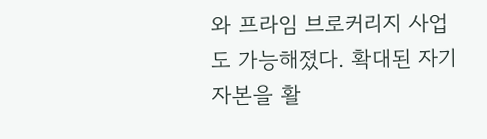와 프라임 브로커리지 사업도 가능해졌다. 확대된 자기자본을 활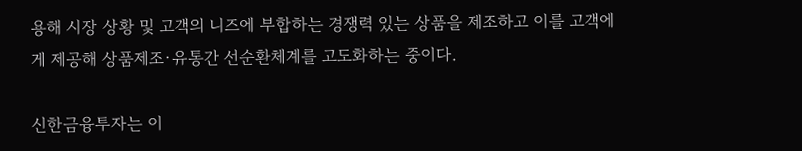용해 시장 상황 및 고객의 니즈에 부합하는 경쟁력 있는 상품을 제조하고 이를 고객에게 제공해 상품제조·유통간 선순환체계를 고도화하는 중이다.

신한금융투자는 이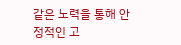같은 노력을 통해 안정적인 고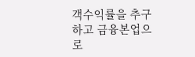객수익률을 추구하고 금융본업으로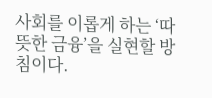사회를 이롭게 하는 ‘따뜻한 금융’을 실현할 방침이다.